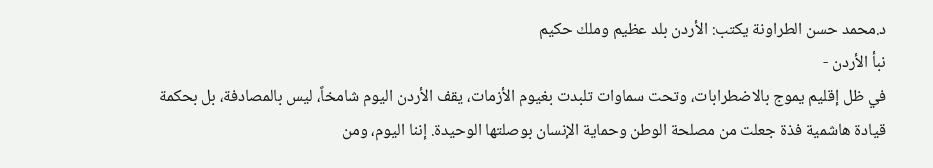د.محمد حسن الطراونة يكتب: الأردن بلد عظيم وملك حكيم
نبأ الأردن -
في ظل إقليم يموج بالاضطرابات، وتحت سماوات تلبدت بغيوم الأزمات، يقف الأردن اليوم شامخاً، ليس بالمصادفة، بل بحكمة قيادة هاشمية فذة جعلت من مصلحة الوطن وحماية الإنسان بوصلتها الوحيدة. إننا اليوم، ومن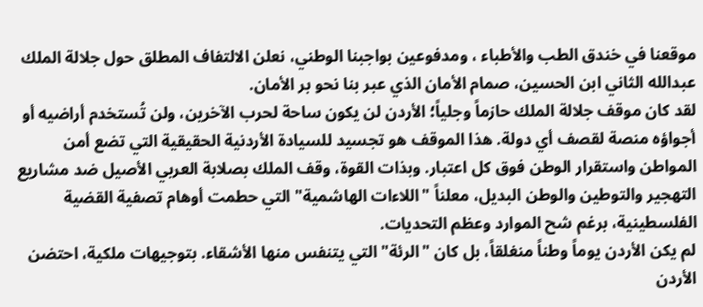موقعنا في خندق الطب والأطباء ، ومدفوعين بواجبنا الوطني، نعلن الالتفاف المطلق حول جلالة الملك عبدالله الثاني ابن الحسين، صمام الأمان الذي عبر بنا نحو بر الأمان.
لقد كان موقف جلالة الملك حازماً وجلياً؛ الأردن لن يكون ساحة لحرب الآخرين، ولن تُستخدم أراضيه أو أجواؤه منصة لقصف أي دولة. هذا الموقف هو تجسيد للسيادة الأردنية الحقيقية التي تضع أمن المواطن واستقرار الوطن فوق كل اعتبار. وبذات القوة، وقف الملك بصلابة العربي الأصيل ضد مشاريع التهجير والتوطين والوطن البديل، معلناً "اللاءات الهاشمية" التي حطمت أوهام تصفية القضية الفلسطينية، برغم شح الموارد وعظم التحديات.
لم يكن الأردن يوماً وطناً منغلقاً، بل كان "الرئة" التي يتنفس منها الأشقاء. بتوجيهات ملكية، احتضن الأردن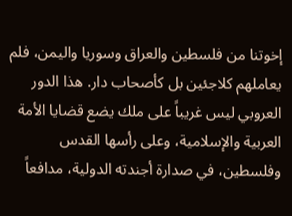إخوتنا من فلسطين والعراق وسوريا واليمن، فلم يعاملهم كلاجئين بل كأصحاب دار. هذا الدور العروبي ليس غريباً على ملك يضع قضايا الأمة العربية والإسلامية، وعلى رأسها القدس وفلسطين، في صدارة أجندته الدولية، مدافعاً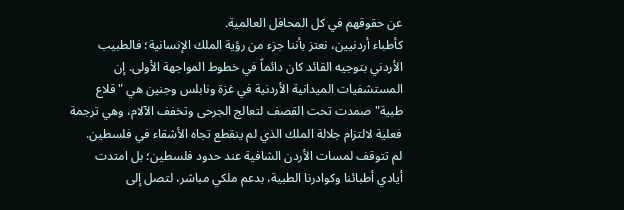عن حقوقهم في كل المحافل العالمية.
كأطباء أردنيين، نعتز بأننا جزء من رؤية الملك الإنسانية؛ فالطبيب الأردني بتوجيه القائد كان دائماً في خطوط المواجهة الأولى. إن المستشفيات الميدانية الأردنية في غزة ونابلس وجنين هي "قلاع طبية" صمدت تحت القصف لتعالج الجرحى وتخفف الآلام، وهي ترجمة فعلية لالتزام جلالة الملك الذي لم ينقطع تجاه الأشقاء في فلسطين.
لم تتوقف لمسات الأردن الشافية عند حدود فلسطين؛ بل امتدت أيادي أطبائنا وكوادرنا الطبية، بدعم ملكي مباشر، لتصل إلى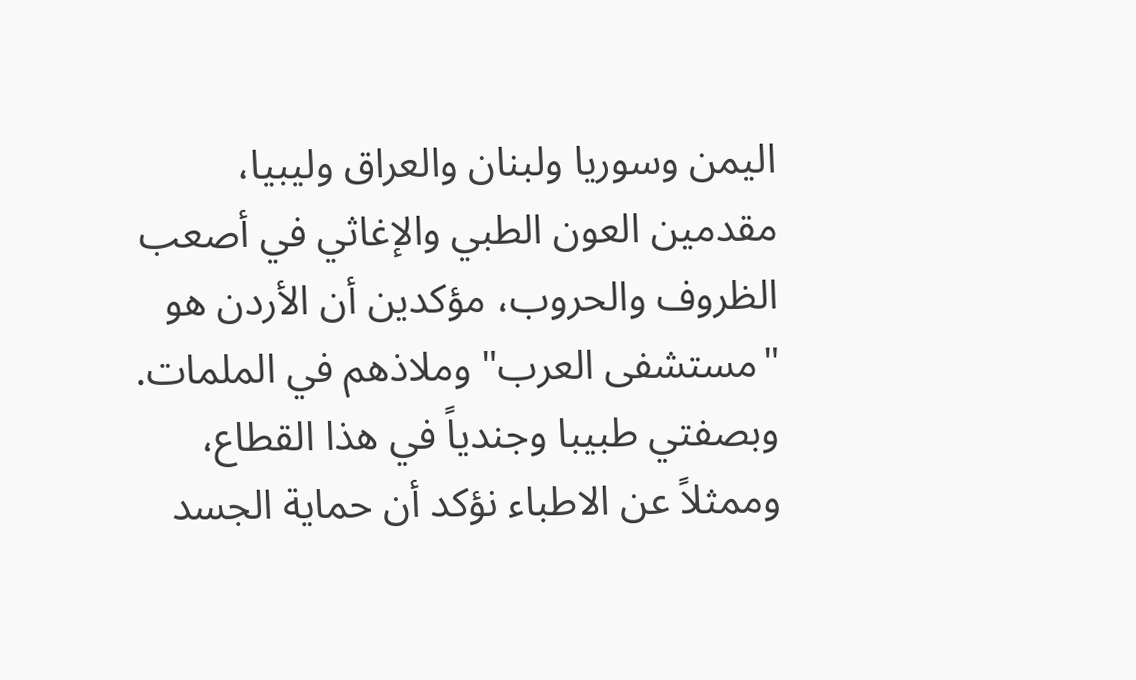اليمن وسوريا ولبنان والعراق وليبيا، مقدمين العون الطبي والإغاثي في أصعب الظروف والحروب، مؤكدين أن الأردن هو "مستشفى العرب" وملاذهم في الملمات.
وبصفتي طبيبا وجندياً في هذا القطاع، وممثلاً عن الاطباء نؤكد أن حماية الجسد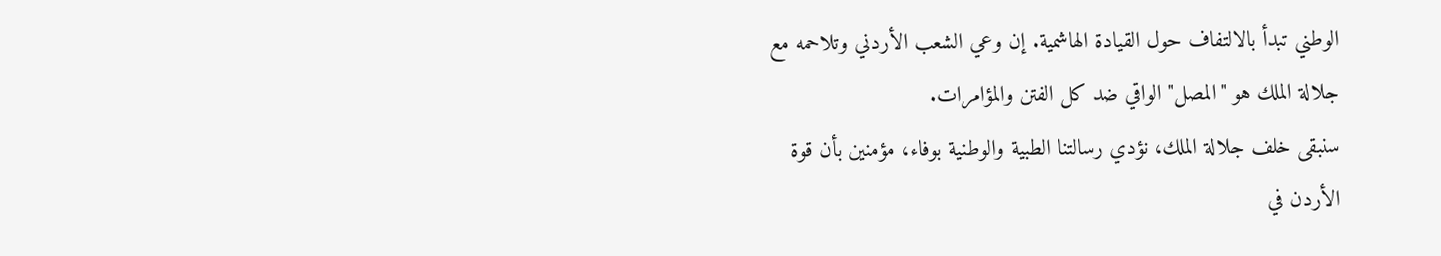الوطني تبدأ بالالتفاف حول القيادة الهاشمية. إن وعي الشعب الأردني وتلاحمه مع جلالة الملك هو "المصل" الواقي ضد كل الفتن والمؤامرات.
سنبقى خلف جلالة الملك، نؤدي رسالتنا الطبية والوطنية بوفاء، مؤمنين بأن قوة الأردن في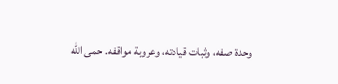وحدة صفه، وثبات قيادته، وعروبة مواقفه. حمى الله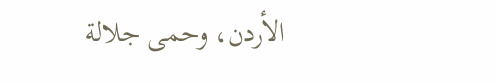الأردن، وحمى جلالة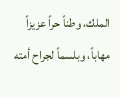الملك، وطناً حراً عزيزاً مهاباً، وبلسماً لجراح أمته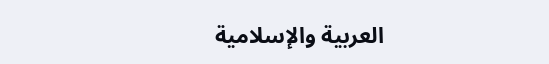العربية والإسلامية